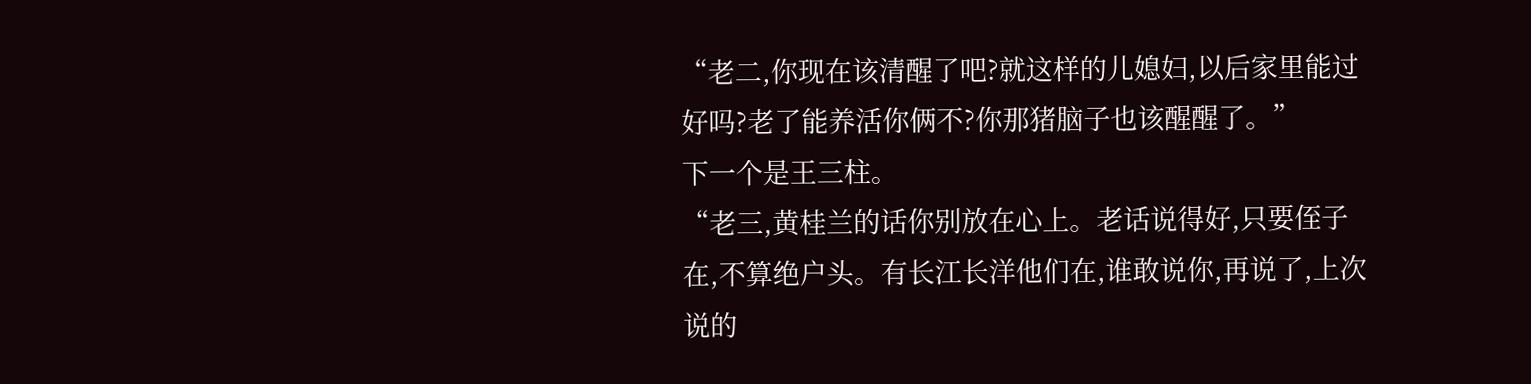“老二,你现在该清醒了吧?就这样的儿媳妇,以后家里能过好吗?老了能养活你俩不?你那猪脑子也该醒醒了。”
下一个是王三柱。
“老三,黄桂兰的话你别放在心上。老话说得好,只要侄子在,不算绝户头。有长江长洋他们在,谁敢说你,再说了,上次说的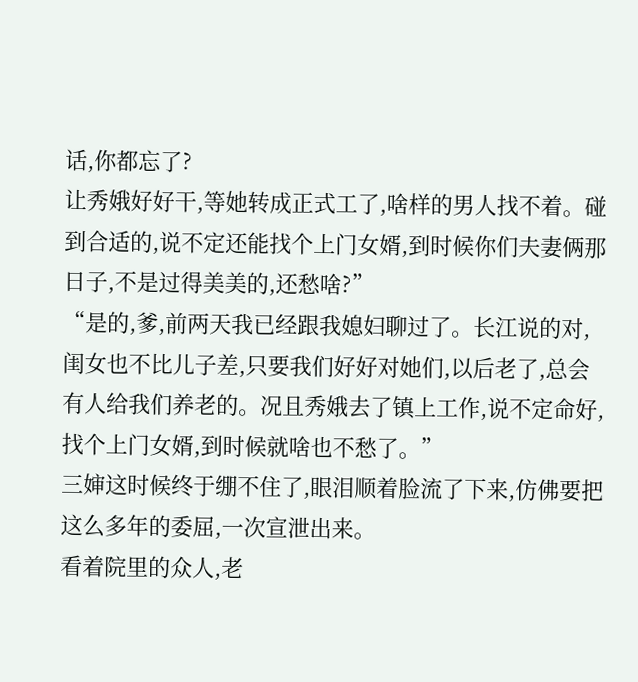话,你都忘了?
让秀娥好好干,等她转成正式工了,啥样的男人找不着。碰到合适的,说不定还能找个上门女婿,到时候你们夫妻俩那日子,不是过得美美的,还愁啥?”
“是的,爹,前两天我已经跟我媳妇聊过了。长江说的对,闺女也不比儿子差,只要我们好好对她们,以后老了,总会有人给我们养老的。况且秀娥去了镇上工作,说不定命好,找个上门女婿,到时候就啥也不愁了。”
三婶这时候终于绷不住了,眼泪顺着脸流了下来,仿佛要把这么多年的委屈,一次宣泄出来。
看着院里的众人,老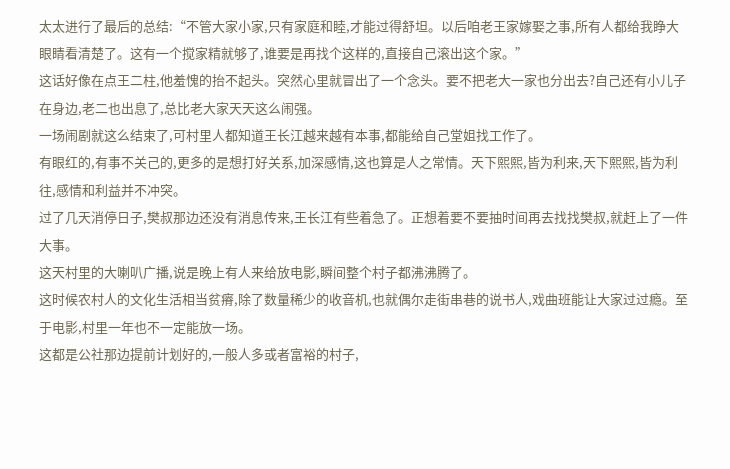太太进行了最后的总结:“不管大家小家,只有家庭和睦,才能过得舒坦。以后咱老王家嫁娶之事,所有人都给我睁大眼睛看清楚了。这有一个搅家精就够了,谁要是再找个这样的,直接自己滚出这个家。”
这话好像在点王二柱,他羞愧的抬不起头。突然心里就冒出了一个念头。要不把老大一家也分出去?自己还有小儿子在身边,老二也出息了,总比老大家天天这么闹强。
一场闹剧就这么结束了,可村里人都知道王长江越来越有本事,都能给自己堂姐找工作了。
有眼红的,有事不关己的,更多的是想打好关系,加深感情,这也算是人之常情。天下熙熙,皆为利来,天下熙熙,皆为利往,感情和利益并不冲突。
过了几天消停日子,樊叔那边还没有消息传来,王长江有些着急了。正想着要不要抽时间再去找找樊叔,就赶上了一件大事。
这天村里的大喇叭广播,说是晚上有人来给放电影,瞬间整个村子都沸沸腾了。
这时候农村人的文化生活相当贫瘠,除了数量稀少的收音机,也就偶尔走街串巷的说书人,戏曲班能让大家过过瘾。至于电影,村里一年也不一定能放一场。
这都是公社那边提前计划好的,一般人多或者富裕的村子,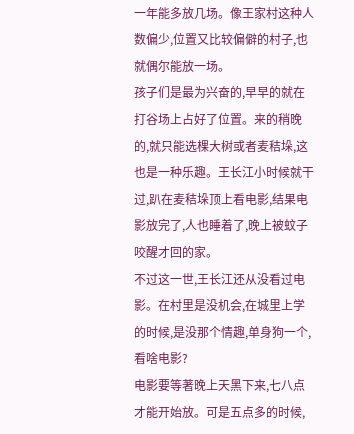一年能多放几场。像王家村这种人数偏少,位置又比较偏僻的村子,也就偶尔能放一场。
孩子们是最为兴奋的,早早的就在打谷场上占好了位置。来的稍晚的,就只能选棵大树或者麦秸垛,这也是一种乐趣。王长江小时候就干过,趴在麦秸垛顶上看电影,结果电影放完了,人也睡着了,晚上被蚊子咬醒才回的家。
不过这一世,王长江还从没看过电影。在村里是没机会,在城里上学的时候,是没那个情趣,单身狗一个,看啥电影?
电影要等著晚上天黑下来,七八点才能开始放。可是五点多的时候,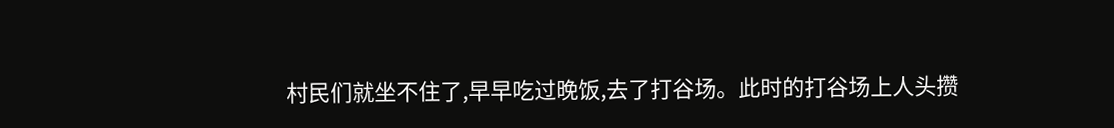村民们就坐不住了,早早吃过晚饭,去了打谷场。此时的打谷场上人头攒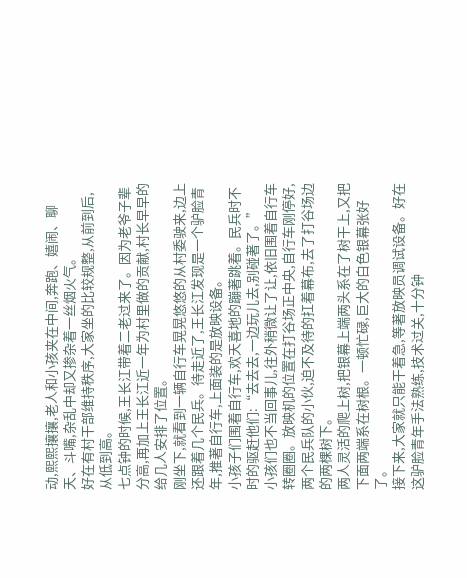动,熙熙攘攘,老人和小孩夹在中间,奔跑、嬉闹、聊天、斗嘴,杂乱中却又掺杂着一丝烟火气。
好在有村干部维持秩序,大家坐的比较规整,从前到后,从低到高。
七点钟的时候,王长江带着二老过来了。因为老爷子辈分高,再加上王长江近一年为村里做的贡献,村长早早的给几人安排了位置。
刚坐下,就看到一辆自行车晃晃悠悠的从村委驶来,边上还跟着几个民兵。待走近了,王长江发现是一个驴脸青年,推著自行车,上面装的是放映设备。
小孩子们围着自行车,欢天喜地的蹦著跳着。民兵时不时的驱赶他们:“去去去,一边玩儿去,别碰著了。”
小孩们也不当回事儿,往外稍微让了让,依旧围着自行车转圈圈。放映机的位置在打谷场正中央,自行车刚停好,两个民兵队的小伙,迫不及待的扛着幕布,去了打谷场边的两棵树下。
两人灵活的爬上树,把银幕上端两头系在了树干上,又把下面两端系在树根。一顿忙碌,巨大的白色银幕张好了。
接下来,大家就只能干着急,等著放映员调试设备。好在这驴脸青年手法熟练,技术过关,十分钟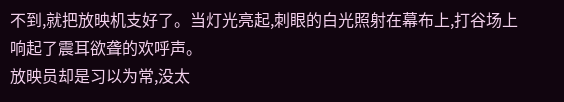不到,就把放映机支好了。当灯光亮起,刺眼的白光照射在幕布上,打谷场上响起了震耳欲聋的欢呼声。
放映员却是习以为常,没太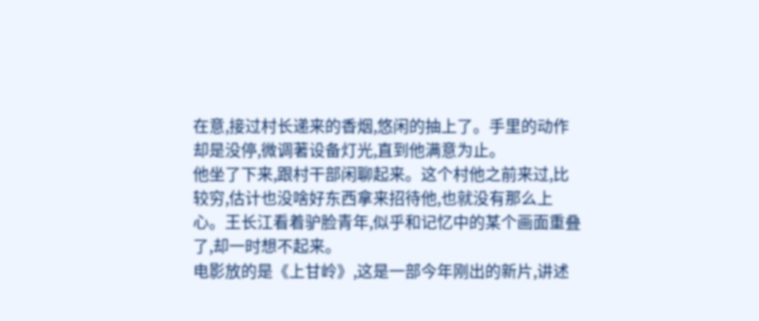在意,接过村长递来的香烟,悠闲的抽上了。手里的动作却是没停,微调著设备灯光,直到他满意为止。
他坐了下来,跟村干部闲聊起来。这个村他之前来过,比较穷,估计也没啥好东西拿来招待他,也就没有那么上心。王长江看着驴脸青年,似乎和记忆中的某个画面重叠了,却一时想不起来。
电影放的是《上甘岭》,这是一部今年刚出的新片,讲述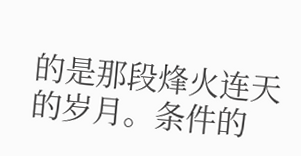的是那段烽火连天的岁月。条件的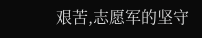艰苦,志愿军的坚守